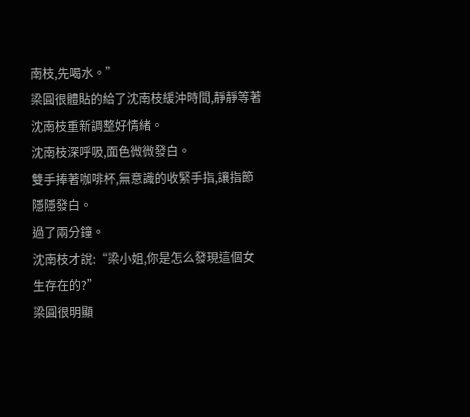南枝,先喝水。”
梁圓很體貼的給了沈南枝緩沖時間,靜靜等著沈南枝重新調整好情緒。
沈南枝深呼吸,面色微微發白。
雙手捧著咖啡杯,無意識的收緊手指,讓指節隱隱發白。
過了兩分鐘。
沈南枝才說:“梁小姐,你是怎么發現這個女生存在的?”
梁圓很明顯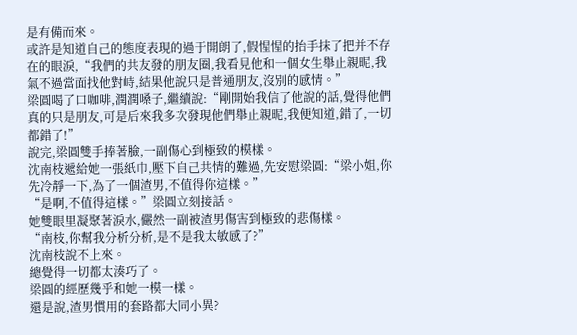是有備而來。
或許是知道自己的態度表現的過于開朗了,假惺惺的抬手抹了把并不存在的眼淚,“我們的共友發的朋友圈,我看見他和一個女生舉止親昵,我氣不過當面找他對峙,結果他說只是普通朋友,沒別的感情。”
梁圓喝了口咖啡,潤潤嗓子,繼續說:“剛開始我信了他說的話,覺得他們真的只是朋友,可是后來我多次發現他們舉止親昵,我便知道,錯了,一切都錯了!”
說完,梁圓雙手捧著臉,一副傷心到極致的模樣。
沈南枝遞給她一張紙巾,壓下自己共情的難過,先安慰梁圓:“梁小姐,你先冷靜一下,為了一個渣男,不值得你這樣。”
“是啊,不值得這樣。”梁圓立刻接話。
她雙眼里凝聚著淚水,儼然一副被渣男傷害到極致的悲傷樣。
“南枝,你幫我分析分析,是不是我太敏感了?”
沈南枝說不上來。
總覺得一切都太湊巧了。
梁圓的經歷幾乎和她一模一樣。
還是說,渣男慣用的套路都大同小異?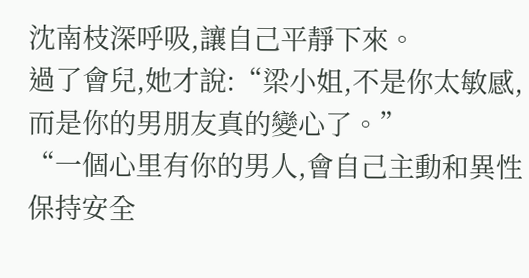沈南枝深呼吸,讓自己平靜下來。
過了會兒,她才說:“梁小姐,不是你太敏感,而是你的男朋友真的變心了。”
“一個心里有你的男人,會自己主動和異性保持安全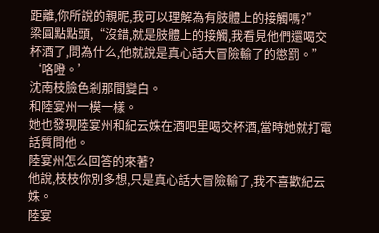距離,你所說的親昵,我可以理解為有肢體上的接觸嗎?”
梁圓點點頭,“沒錯,就是肢體上的接觸,我看見他們還喝交杯酒了,問為什么,他就說是真心話大冒險輸了的懲罰。”
‘咯噔。’
沈南枝臉色剎那間變白。
和陸宴州一模一樣。
她也發現陸宴州和紀云姝在酒吧里喝交杯酒,當時她就打電話質問他。
陸宴州怎么回答的來著?
他說,枝枝你別多想,只是真心話大冒險輸了,我不喜歡紀云姝。
陸宴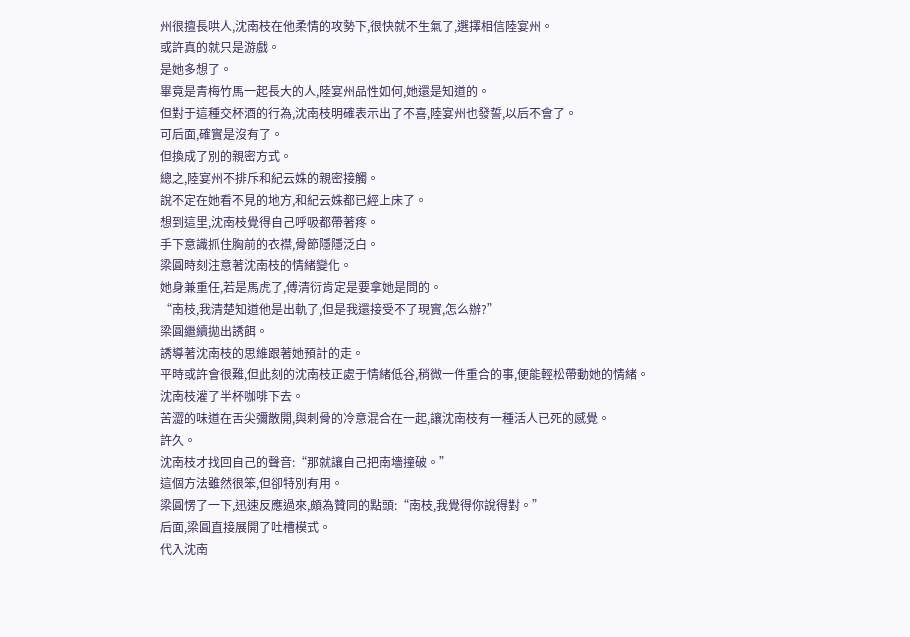州很擅長哄人,沈南枝在他柔情的攻勢下,很快就不生氣了,選擇相信陸宴州。
或許真的就只是游戲。
是她多想了。
畢竟是青梅竹馬一起長大的人,陸宴州品性如何,她還是知道的。
但對于這種交杯酒的行為,沈南枝明確表示出了不喜,陸宴州也發誓,以后不會了。
可后面,確實是沒有了。
但換成了別的親密方式。
總之,陸宴州不排斥和紀云姝的親密接觸。
說不定在她看不見的地方,和紀云姝都已經上床了。
想到這里,沈南枝覺得自己呼吸都帶著疼。
手下意識抓住胸前的衣襟,骨節隱隱泛白。
梁圓時刻注意著沈南枝的情緒變化。
她身兼重任,若是馬虎了,傅清衍肯定是要拿她是問的。
“南枝,我清楚知道他是出軌了,但是我還接受不了現實,怎么辦?”
梁圓繼續拋出誘餌。
誘導著沈南枝的思維跟著她預計的走。
平時或許會很難,但此刻的沈南枝正處于情緒低谷,稍微一件重合的事,便能輕松帶動她的情緒。
沈南枝灌了半杯咖啡下去。
苦澀的味道在舌尖彌散開,與刺骨的冷意混合在一起,讓沈南枝有一種活人已死的感覺。
許久。
沈南枝才找回自己的聲音:“那就讓自己把南墻撞破。”
這個方法雖然很笨,但卻特別有用。
梁圓愣了一下,迅速反應過來,頗為贊同的點頭:“南枝,我覺得你說得對。”
后面,梁圓直接展開了吐槽模式。
代入沈南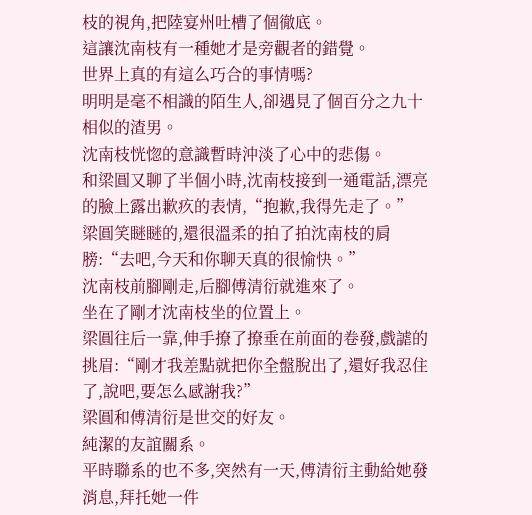枝的視角,把陸宴州吐槽了個徹底。
這讓沈南枝有一種她才是旁觀者的錯覺。
世界上真的有這么巧合的事情嗎?
明明是毫不相識的陌生人,卻遇見了個百分之九十相似的渣男。
沈南枝恍惚的意識暫時沖淡了心中的悲傷。
和梁圓又聊了半個小時,沈南枝接到一通電話,漂亮的臉上露出歉疚的表情,“抱歉,我得先走了。”
梁圓笑瞇瞇的,還很溫柔的拍了拍沈南枝的肩膀:“去吧,今天和你聊天真的很愉快。”
沈南枝前腳剛走,后腳傅清衍就進來了。
坐在了剛才沈南枝坐的位置上。
梁圓往后一靠,伸手撩了撩垂在前面的卷發,戲謔的挑眉:“剛才我差點就把你全盤脫出了,還好我忍住了,說吧,要怎么感謝我?”
梁圓和傅清衍是世交的好友。
純潔的友誼關系。
平時聯系的也不多,突然有一天,傅清衍主動給她發消息,拜托她一件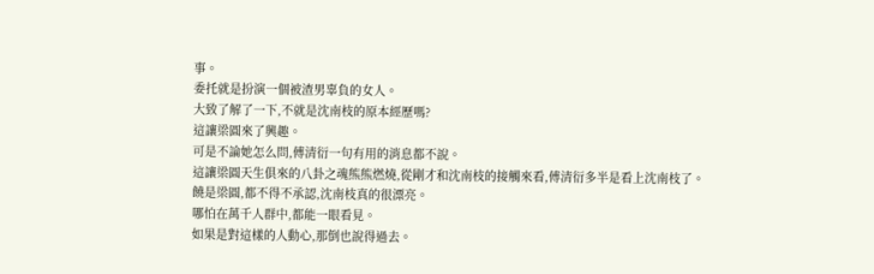事。
委托就是扮演一個被渣男辜負的女人。
大致了解了一下,不就是沈南枝的原本經歷嗎?
這讓梁圓來了興趣。
可是不論她怎么問,傅清衍一句有用的消息都不說。
這讓梁圓天生俱來的八卦之魂熊熊燃燒,從剛才和沈南枝的接觸來看,傅清衍多半是看上沈南枝了。
饒是梁圓,都不得不承認,沈南枝真的很漂亮。
哪怕在萬千人群中,都能一眼看見。
如果是對這樣的人動心,那倒也說得過去。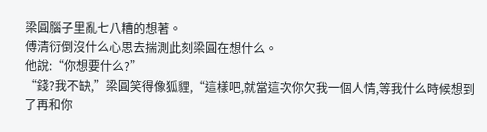梁圓腦子里亂七八糟的想著。
傅清衍倒沒什么心思去揣測此刻梁圓在想什么。
他說:“你想要什么?”
“錢?我不缺,”梁圓笑得像狐貍,“這樣吧,就當這次你欠我一個人情,等我什么時候想到了再和你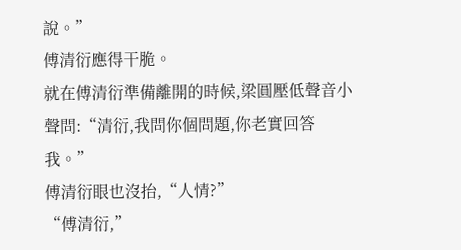說。”
傅清衍應得干脆。
就在傅清衍準備離開的時候,梁圓壓低聲音小聲問:“清衍,我問你個問題,你老實回答我。”
傅清衍眼也沒抬,“人情?”
“傅清衍,”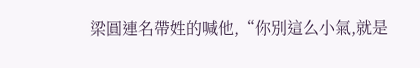梁圓連名帶姓的喊他,“你別這么小氣,就是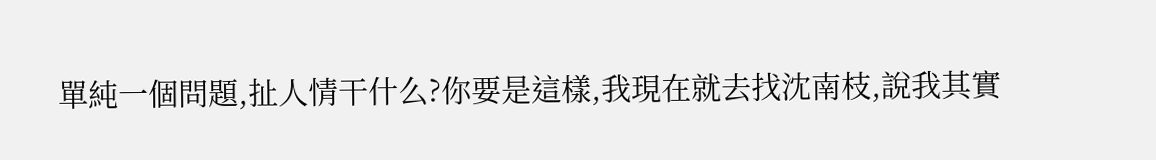單純一個問題,扯人情干什么?你要是這樣,我現在就去找沈南枝,說我其實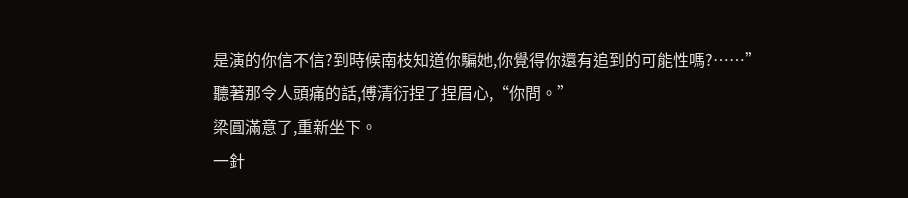是演的你信不信?到時候南枝知道你騙她,你覺得你還有追到的可能性嗎?……”
聽著那令人頭痛的話,傅清衍捏了捏眉心,“你問。”
梁圓滿意了,重新坐下。
一針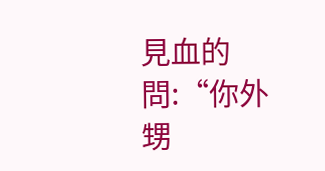見血的問:“你外甥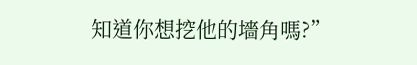知道你想挖他的墻角嗎?”